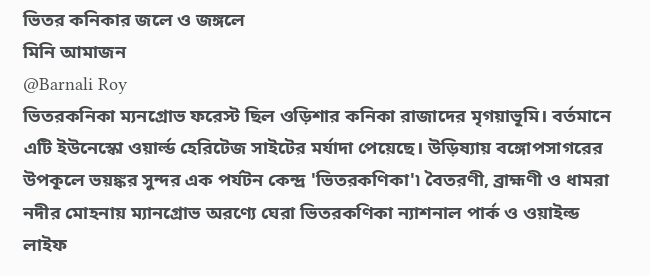ভিতর কনিকার জলে ও জঙ্গলে
মিনি আমাজন
@Barnali Roy
ভিতরকনিকা ম্যনগ্রোভ ফরেস্ট ছিল ওড়িশার কনিকা রাজাদের মৃগয়াভূমি। বর্তমানে এটি ইউনেস্কো ওয়ার্ল্ড হেরিটেজ সাইটের মর্যাদা পেয়েছে। উড়িষ্যায় বঙ্গোপসাগরের উপকূলে ভয়ঙ্কর সুন্দর এক পর্যটন কেন্দ্র 'ভিতরকণিকা'৷ বৈতরণী, ব্রাহ্মণী ও ধামরা নদীর মোহনায় ম্যানগ্রোভ অরণ্যে ঘেরা ভিতরকণিকা ন্যাশনাল পার্ক ও ওয়াইল্ড লাইফ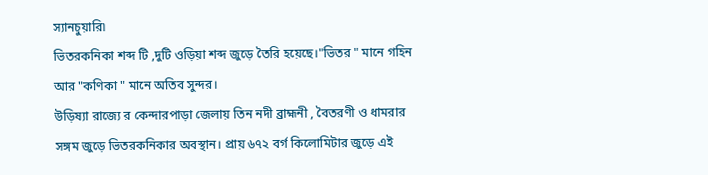স্যানচুয়ারি৷
ভিতরকনিকা শব্দ টি ,দুটি ওড়িয়া শব্দ জুড়ে তৈরি হয়েছে।"ভিতর " মানে গহিন আর "কণিকা " মানে অতিব সুন্দর।
উড়িষ্যা রাজ্যে র কেন্দারপাড়া জেলায় তিন নদী ব্রাহ্মনী , বৈতরণী ও ধামরার সঙ্গম জুড়ে ভিতরকনিকার অবস্থান। প্রায় ৬৭২ বর্গ কিলোমিটার জুড়ে এই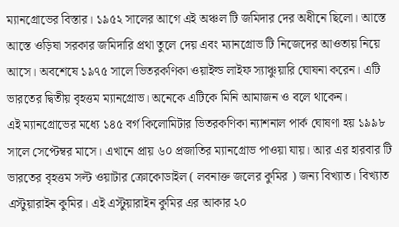ম্যানগ্রোভের বিস্তার। ১৯৫২ সালের আগে এই অঞ্চল টি জমিদার দের অধীনে ছিলো। আস্তে আস্তে ওড়িষা সরকার জমিদারি প্রথা তুলে দেয় এবং ম্যানগ্রোভ টি নিজেদের আওতায় নিয়ে আসে। অবশেষে ১৯৭৫ সালে ভিতরকণিকা ওয়াইল্ড লাইফ স্যাঞ্চুয়ারি ঘোষনা করেন। এটি ভারতের দ্বিতীয় বৃহত্তম ম্যানগ্রোভ। অনেকে এটিকে মিনি আমাজন ও বলে থাকেন।
এই ম্যানগ্রোভের মধ্যে ১৪৫ বৰ্গ কিলোমিটার ভিতরকণিকা ন্যাশনাল পার্ক ঘোষণা হয় ১৯৯৮ সালে সেপ্টেম্বর মাসে। এখানে প্রায় ৬০ প্রজাতির ম্যানগ্রোভ পাওয়া যায়। আর এর হারবার টি ভারতের বৃহত্তম সল্ট ওয়াটার ক্রোকোডাইল ( লবনাক্ত জলের কুমির ) জন্য বিখ্যাত। বিখ্যাত এস্টুয়ারাইন কুমির। এই এস্টুয়ারাইন কুমির এর আকার ২০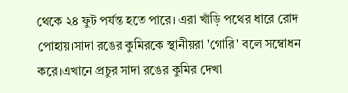থেকে ২৪ ফুট পর্যন্ত হতে পারে। এরা খাঁড়ি পথের ধারে রোদ পোহায়।সাদা রঙের কুমিরকে স্থানীয়রা 'গোরি' বলে সম্বোধন করে।এখানে প্রচুর সাদা রঙের কুমির দেখা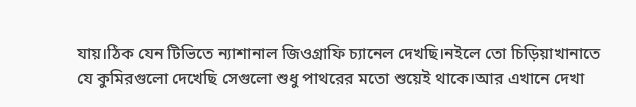যায়।ঠিক যেন টিভিতে ন্যাশানাল জিওগ্রাফি চ্যানেল দেখছি।নইলে তো চিড়িয়াখানাতে যে কুমিরগুলো দেখেছি সেগুলো শুধু পাথরের মতো শুয়েই থাকে।আর এখানে দেখা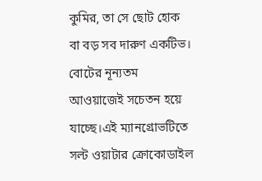কুমির, তা সে ছোট হোক বা বড় সব দারুণ একটিভ। বোটের নূন্যতম আওয়াজেই সচেতন হয়ে যাচ্ছে।এই ম্যানগ্রোভটিতে সল্ট ওয়াটার ক্রোকোডাইল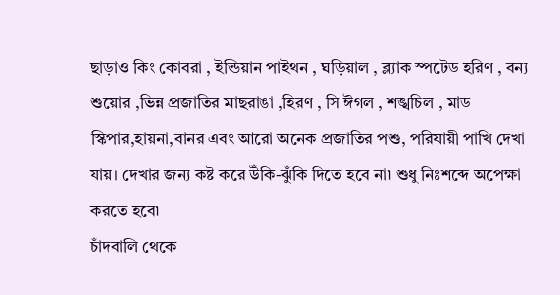ছাড়াও কিং কোবরা , ইন্ডিয়ান পাইথন , ঘড়িয়াল , ব্ল্যাক স্পটেড হরিণ , বন্য শুয়োর ,ভিন্ন প্রজাতির মাছরাঙা ,হিরণ , সি ঈগল , শঙ্খচিল , মাড স্কিপার,হায়না,বানর এবং আরো অনেক প্রজাতির পশু, পরিযায়ী পাখি দেখা যায়। দেখার জন্য কষ্ট করে উঁকি-ঝুঁকি দিতে হবে না৷ শুধু নিঃশব্দে অপেক্ষা করতে হবে৷
চাঁদবালি থেকে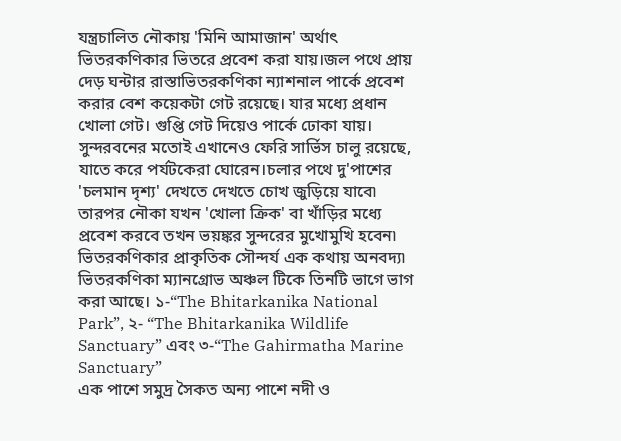যন্ত্রচালিত নৌকায় 'মিনি আমাজান' অর্থাৎ ভিতরকণিকার ভিতরে প্রবেশ করা যায়।জল পথে প্রায় দেড় ঘন্টার রাস্তাভিতরকণিকা ন্যাশনাল পার্কে প্রবেশ করার বেশ কয়েকটা গেট রয়েছে। যার মধ্যে প্রধান খোলা গেট। গুপ্তি গেট দিয়েও পার্কে ঢোকা যায়। সুন্দরবনের মতোই এখানেও ফেরি সার্ভিস চালু রয়েছে, যাতে করে পর্যটকেরা ঘোরেন।চলার পথে দু'পাশের 'চলমান দৃশ্য' দেখতে দেখতে চোখ জুড়িয়ে যাবে৷ তারপর নৌকা যখন 'খোলা ক্রিক' বা খাঁড়ির মধ্যে প্রবেশ করবে তখন ভয়ঙ্কর সুন্দরের মুখোমুখি হবেন৷ ভিতরকণিকার প্রাকৃতিক সৌন্দর্য এক কথায় অনবদ্য৷
ভিতরকণিকা ম্যানগ্রোভ অঞ্চল টিকে তিনটি ভাগে ভাগ করা আছে। ১-“The Bhitarkanika National Park”, ২- “The Bhitarkanika Wildlife Sanctuary” এবং ৩-“The Gahirmatha Marine Sanctuary”
এক পাশে সমুদ্র সৈকত অন্য পাশে নদী ও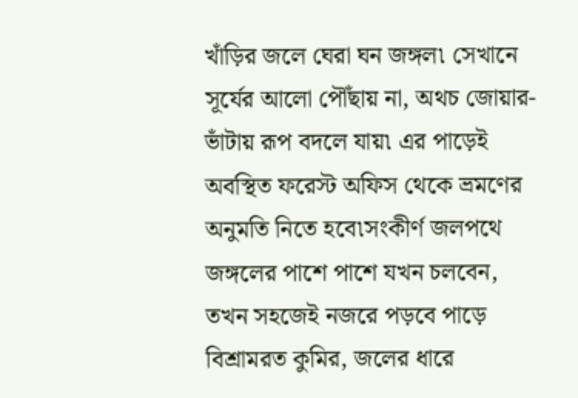খাঁড়ির জলে ঘেরা ঘন জঙ্গল৷ সেখানে সূর্যের আলো পৌঁছায় না, অথচ জোয়ার-ভাঁটায় রূপ বদলে যায়৷ এর পাড়েই অবস্থিত ফরেস্ট অফিস থেকে ভ্রমণের অনুমতি নিতে হবে৷সংকীর্ণ জলপথে জঙ্গলের পাশে পাশে যখন চলবেন, তখন সহজেই নজরে পড়বে পাড়ে বিশ্রামরত কুমির, জলের ধারে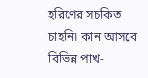হরিণের সচকিত চাহনি৷ কান আসবে বিভিন্ন পাখ-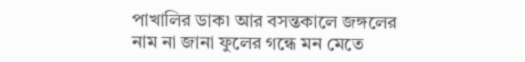পাখালির ডাক৷ আর বসন্তকালে জঙ্গলের নাম না জানা ফুলের গন্ধে মন মেতে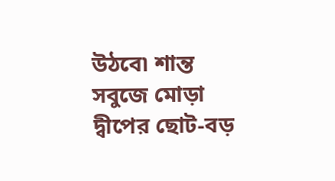উঠবে৷ শান্ত সবুজে মোড়া দ্বীপের ছোট-বড়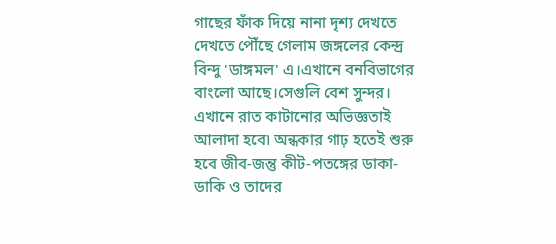গাছের ফাঁক দিয়ে নানা দৃশ্য দেখতে দেখতে পৌঁছে গেলাম জঙ্গলের কেন্দ্র বিন্দু 'ডাঙ্গমল' এ।এখানে বনবিভাগের বাংলো আছে।সেগুলি বেশ সুন্দর। এখানে রাত কাটানোর অভিজ্ঞতাই আলাদা হবে৷ অন্ধকার গাঢ় হতেই শুরু হবে জীব-জন্তু কীট-পতঙ্গের ডাকা-ডাকি ও তাদের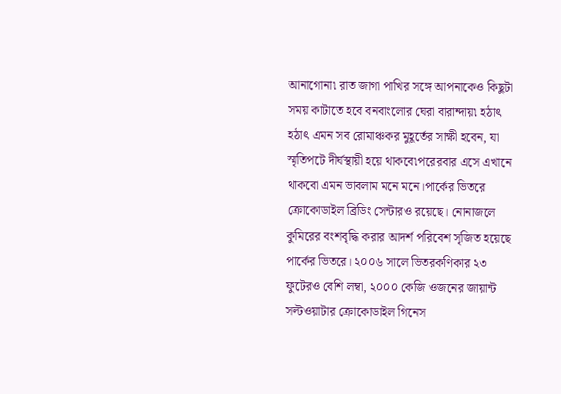আনাগোনা৷ রাত জাগা পাখির সঙ্গে আপনাকেও কিছুটা সময় কাটাতে হবে বনবাংলোর ঘেরা বারান্দায়৷ হঠাৎ হঠাৎ এমন সব রোমাঞ্চকর মুহূর্তের সাক্ষী হবেন, যা স্মৃতিপটে দীর্ঘস্থায়ী হয়ে থাকবে৷পরেরবার এসে এখানে থাকবো এমন ভাবলাম মনে মনে।পার্কের ভিতরে ক্রোকোডাইল ব্রিডিং সেন্টারও রয়েছে। নোনাজলে কুমিরের বংশবৃদ্ধি করার আদর্শ পরিবেশ সৃজিত হয়েছে পার্কের ভিতরে। ২০০৬ সালে ভিতরকণিকার ২৩ ফুটেরও বেশি লম্বা, ২০০০ কেজি ওজনের জায়ান্ট সল্টওয়াটার ক্রোকোডাইল গিনেস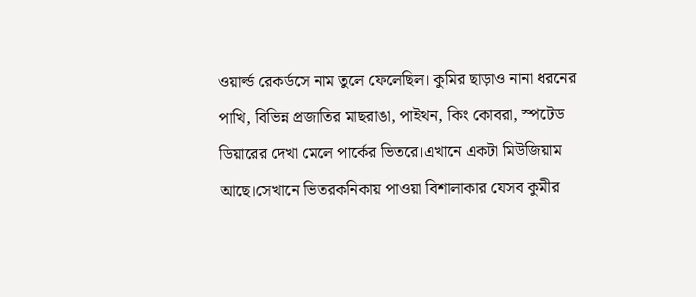ওয়ার্ল্ড রেকর্ডসে নাম তুলে ফেলেছিল। কুমির ছাড়াও নানা ধরনের পাখি, বিভিন্ন প্রজাতির মাছরাঙা, পাইথন, কিং কোবরা, স্পটেড ডিয়ারের দেখা মেলে পার্কের ভিতরে।এখানে একটা মিউজিয়াম আছে।সেখানে ভিতরকনিকায় পাওয়া বিশালাকার যেসব কুমীর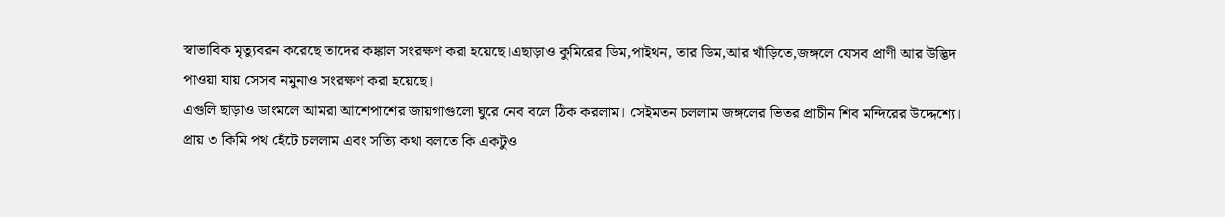স্বাভাবিক মৃত্যুবরন করেছে তাদের কঙ্কাল সংরক্ষণ করা হয়েছে।এছাড়াও কুমিরের ডিম,পাইথন, তার ডিম,আর খাঁড়িতে,জঙ্গলে যেসব প্রাণী আর উদ্ভিদ পাওয়া যায় সেসব নমুনাও সংরক্ষণ করা হয়েছে।
এগুলি ছাড়াও ডাংমলে আমরা আশেপাশের জায়গাগুলো ঘুরে নেব বলে ঠিক করলাম। সেইমতন চললাম জঙ্গলের ভিতর প্রাচীন শিব মন্দিরের উদ্দেশ্যে। প্রায় ৩ কিমি পথ হেঁটে চললাম এবং সত্যি কথা বলতে কি একটুও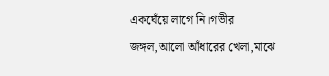একঘেঁয়ে লাগে নি।গভীর জঙ্গল,আলো আঁধারের খেলা,মাঝে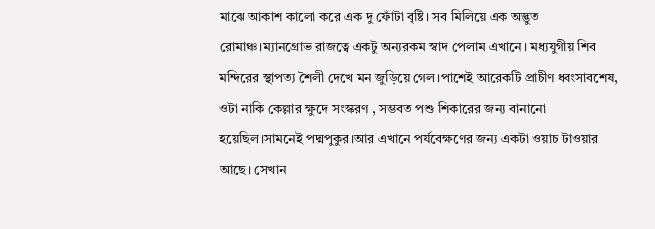মাঝে আকাশ কালো করে এক দু ফোঁটা বৃষ্টি। সব মিলিয়ে এক অদ্ভুত রোমাঞ্চ।ম্যানগ্রোভ রাজত্বে একটু অন্যরকম স্বাদ পেলাম এখানে। মধ্যযুগীয় শিব মন্দিরের স্থাপত্য শৈলী দেখে মন জুড়িয়ে গেল।পাশেই আরেকটি প্রাচীণ ধ্বংসাবশেষ, ওটা নাকি কেল্লার ক্ষুদে সংস্করণ , সম্ভবত পশু শিকারের জন্য বানানো হয়েছিল।সামনেই পদ্মপুকুর।আর এখানে পর্যবেক্ষণের জন্য একটা ওয়াচ টাওয়ার আছে। সেখান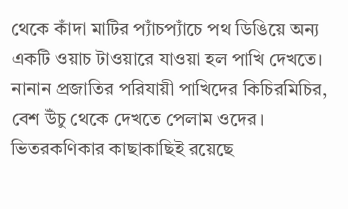থেকে কাঁদা মাটির প্যাঁচপ্যাঁচে পথ ডিঙিয়ে অন্য একটি ওয়াচ টাওয়ারে যাওয়া হল পাখি দেখতে। নানান প্রজাতির পরিযায়ী পাখিদের কিচিরমিচির, বেশ উঁচু থেকে দেখতে পেলাম ওদের।
ভিতরকণিকার কাছাকাছিই রয়েছে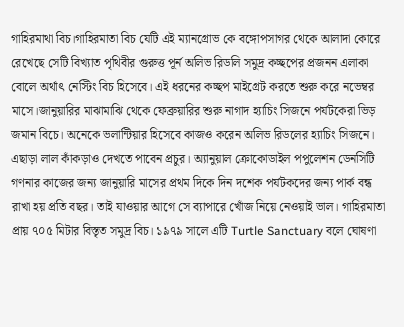গাহিরমাথা বিচ।গাহিরমাতা বিচ যেটি এই ম্যানগ্রোভ কে বঙ্গোপসাগর থেকে আলাদা কোরে রেখেছে সেটি বিখ্যাত পৃথিবীর গুরুত্ত পূর্ন অলিভ রিডলি সমুদ্র কচ্ছপের প্রজনন এলাকা বোলে অর্থাৎ নেস্টিং বিচ হিসেবে। এই ধরনের কচ্ছপ মাইগ্রেট করতে শুরু করে নভেম্বর মাসে।জানুয়ারির মাঝামাঝি থেকে ফেব্রুয়ারির শুরু নাগাদ হ্যাচিং সিজনে পর্যটকেরা ভিড় জমান বিচে। অনেকে ভলান্টিয়ার হিসেবে কাজও করেন অলিভ রিডলের হ্যাচিং সিজনে। এছাড়া লাল কাঁকড়াও দেখতে পাবেন প্রচুর। অ্যানুয়াল ক্রোকোডাইল পপুলেশন ডেনসিটি গণনার কাজের জন্য জানুয়ারি মাসের প্রথম দিকে দিন দশেক পর্যটকদের জন্য পার্ক বন্ধ রাখা হয় প্রতি বছর। তাই যাওয়ার আগে সে ব্যাপারে খোঁজ নিয়ে নেওয়াই ভাল। গাহিরমাতা প্রায় ৭০৫ মিটার বিস্তৃত সমুদ্র বিচ। ১৯৭৯ সালে এটি Turtle Sanctuary বলে ঘোষণা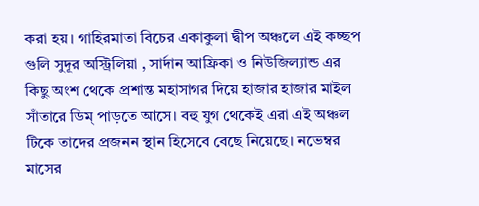করা হয়। গাহিরমাতা বিচের একাকুলা দ্বীপ অঞ্চলে এই কচ্ছপ গুলি সুদূর অস্ট্রিলিয়া , সার্দান আফ্রিকা ও নিউজিল্যান্ড এর কিছু অংশ থেকে প্রশান্ত মহাসাগর দিয়ে হাজার হাজার মাইল সাঁতারে ডিম্ পাড়তে আসে। বহু যুগ থেকেই এরা এই অঞ্চল টিকে তাদের প্রজনন স্থান হিসেবে বেছে নিয়েছে। নভেম্বর মাসের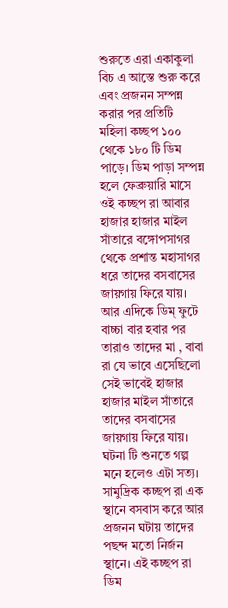শুরুতে এরা একাকুলা বিচ এ আস্তে শুরু করে এবং প্রজনন সম্পন্ন করার পর প্রতিটি মহিলা কচ্ছপ ১০০ থেকে ১৮০ টি ডিম পাড়ে। ডিম পাড়া সম্পন্ন হলে ফেব্রুয়ারি মাসে ওই কচ্ছপ রা আবার হাজার হাজার মাইল সাঁতারে বঙ্গোপসাগর থেকে প্রশান্ত মহাসাগর ধরে তাদের বসবাসের জায়গায় ফিরে যায়। আর এদিকে ডিম্ ফুটে বাচ্চা বার হবার পর তারাও তাদের মা , বাবা রা যে ভাবে এসেছিলো সেই ভাবেই হাজার হাজার মাইল সাঁতারে তাদের বসবাসের জায়গায় ফিরে যায়। ঘটনা টি শুনতে গল্প মনে হলেও এটা সত্য। সামুদ্রিক কচ্ছপ রা এক স্থানে বসবাস করে আর প্রজনন ঘটায় তাদের পছন্দ মতো নির্জন স্থানে। এই কচ্ছপ রা ডিম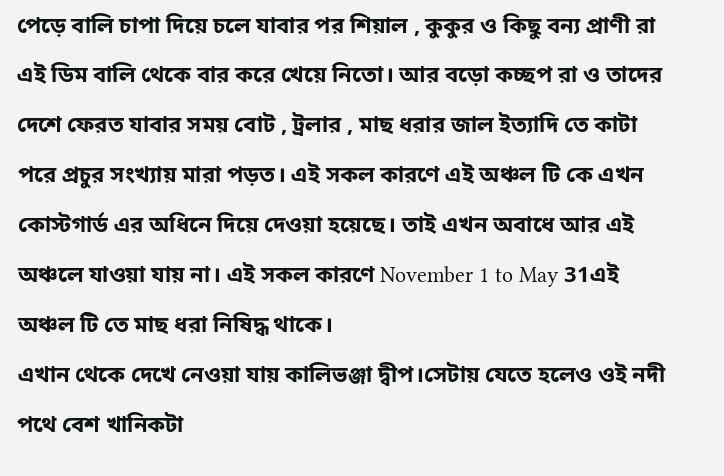পেড়ে বালি চাপা দিয়ে চলে যাবার পর শিয়াল , কুকুর ও কিছু বন্য প্রাণী রা এই ডিম বালি থেকে বার করে খেয়ে নিতো। আর বড়ো কচ্ছপ রা ও তাদের দেশে ফেরত যাবার সময় বোট , ট্রলার , মাছ ধরার জাল ইত্যাদি তে কাটা পরে প্রচুর সংখ্যায় মারা পড়ত। এই সকল কারণে এই অঞ্চল টি কে এখন কোস্টগার্ড এর অধিনে দিয়ে দেওয়া হয়েছে। তাই এখন অবাধে আর এই অঞ্চলে যাওয়া যায় না। এই সকল কারণে November 1 to May 31এই অঞ্চল টি তে মাছ ধরা নিষিদ্ধ থাকে।
এখান থেকে দেখে নেওয়া যায় কালিভঞ্জা দ্বীপ।সেটায় যেতে হলেও ওই নদী পথে বেশ খানিকটা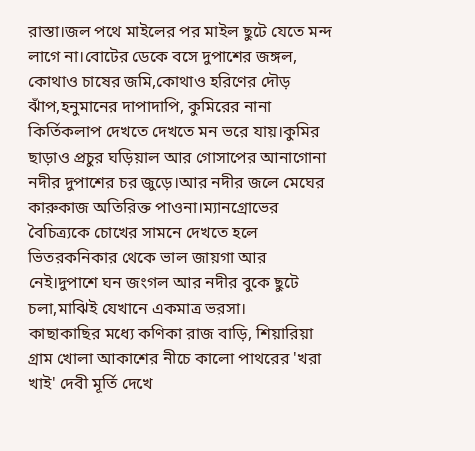রাস্তা।জল পথে মাইলের পর মাইল ছুটে যেতে মন্দ লাগে না।বোটের ডেকে বসে দুপাশের জঙ্গল, কোথাও চাষের জমি,কোথাও হরিণের দৌড় ঝাঁপ,হনুমানের দাপাদাপি, কুমিরের নানা কির্তিকলাপ দেখতে দেখতে মন ভরে যায়।কুমির ছাড়াও প্রচুর ঘড়িয়াল আর গোসাপের আনাগোনা নদীর দুপাশের চর জুড়ে।আর নদীর জলে মেঘের কারুকাজ অতিরিক্ত পাওনা।ম্যানগ্রোভের বৈচিত্র্যকে চোখের সামনে দেখতে হলে ভিতরকনিকার থেকে ভাল জায়গা আর নেই।দুপাশে ঘন জংগল আর নদীর বুকে ছুটে চলা,মাঝিই যেখানে একমাত্র ভরসা।
কাছাকাছির মধ্যে কণিকা রাজ বাড়ি, শিয়ারিয়া গ্রাম খোলা আকাশের নীচে কালো পাথরের 'খরা খাই' দেবী মূর্তি দেখে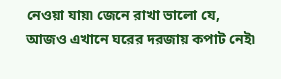নেওয়া যায়৷ জেনে রাখা ভালো যে, আজও এখানে ঘরের দরজায় কপাট নেই৷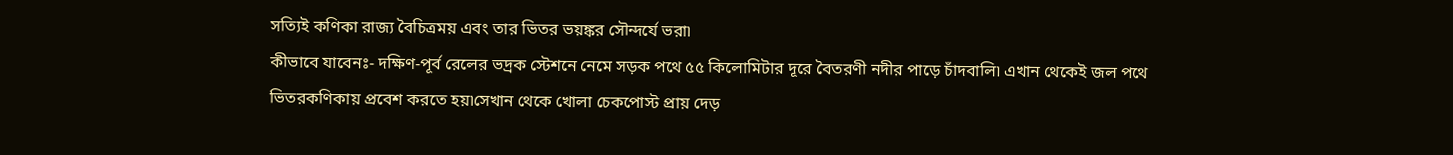সত্যিই কণিকা রাজ্য বৈচিত্রময় এবং তার ভিতর ভয়ঙ্কর সৌন্দর্যে ভরা৷
কীভাবে যাবেনঃ- দক্ষিণ-পূর্ব রেলের ভদ্রক স্টেশনে নেমে সড়ক পথে ৫৫ কিলোমিটার দূরে বৈতরণী নদীর পাড়ে চাঁদবালি৷ এখান থেকেই জল পথে ভিতরকণিকায় প্রবেশ করতে হয়৷সেখান থেকে খোলা চেকপোস্ট প্রায় দেড়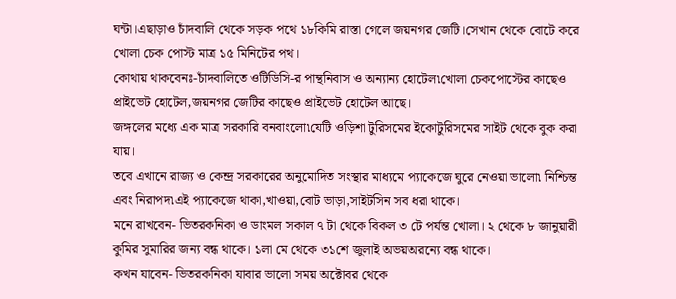ঘন্টা।এছাড়াও চাঁদবালি থেকে সড়ক পথে ১৮কিমি রাস্তা গেলে জয়নগর জেটি।সেখান থেকে বোটে করে খোলা চেক পোস্ট মাত্র ১৫ মিনিটের পথ।
কোথায় থাকবেনঃ-চাঁদবালিতে ওটিডিসি-র পান্থনিবাস ও অন্যান্য হোটেল৷খোলা চেকপোস্টের কাছেও প্রাইভেট হোটেল,জয়নগর জেটির কাছেও প্রাইভেট হোটেল আছে।
জঙ্গলের মধ্যে এক মাত্র সরকারি বনবাংলো৷যেটি ওড়িশা টুরিসমের ইকোটুরিসমের সাইট থেকে বুক করা যায়।
তবে এখানে রাজ্য ও কেন্দ্র সরকারের অনুমোদিত সংস্থার মাধ্যমে প্যাকেজে ঘুরে নেওয়া ভালো৷ নিশ্চিন্ত এবং নিরাপদ৷এই প্যাকেজে থাকা,খাওয়া,বোট ভাড়া,সাইটসিন সব ধরা থাকে।
মনে রাখবেন- ভিতরকনিকা ও ডাংমল সকাল ৭ টা থেকে বিকল ৩ টে পর্যন্ত খোলা। ২ থেকে ৮ জানুয়ারী কুমির সুমারির জন্য বন্ধ থাকে। ১লা মে থেকে ৩১শে জুলাই অভয়অরন্যে বন্ধ থাকে।
কখন যাবেন- ভিতরকনিকা যাবার ভালো সময় অক্টোবর থেকে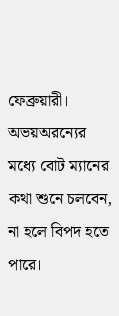ফেব্রুয়ারী।
অভয়অরন্যের মধ্যে বোট ম্যানের কথা শুনে চলবেন, না হলে বিপদ হতে পারে।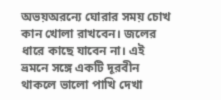অভয়অরন্যে ঘোরার সময় চোখ কান খোলা রাখবেন। জলের ধারে কাছে যাবেন না। এই ভ্রমনে সঙ্গে একটি দূরবীন থাকলে ভালো পাখি দেখা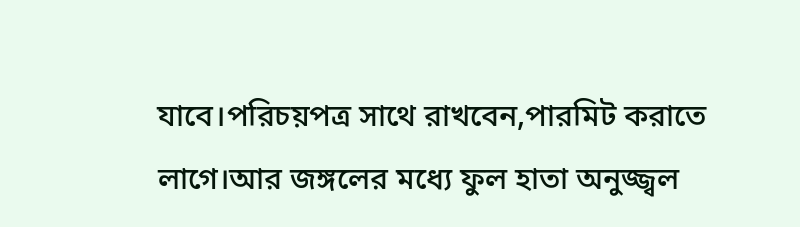যাবে।পরিচয়পত্র সাথে রাখবেন,পারমিট করাতে লাগে।আর জঙ্গলের মধ্যে ফুল হাতা অনুজ্জ্বল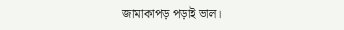জামাকাপড় পড়াই ভাল।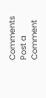Comments
Post a Comment